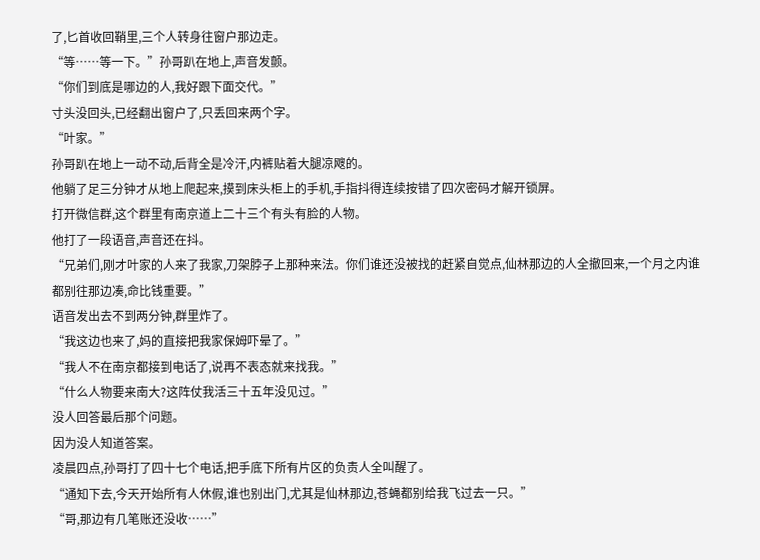了,匕首收回鞘里,三个人转身往窗户那边走。
“等……等一下。”孙哥趴在地上,声音发颤。
“你们到底是哪边的人,我好跟下面交代。”
寸头没回头,已经翻出窗户了,只丢回来两个字。
“叶家。”
孙哥趴在地上一动不动,后背全是冷汗,内裤贴着大腿凉飕的。
他躺了足三分钟才从地上爬起来,摸到床头柜上的手机,手指抖得连续按错了四次密码才解开锁屏。
打开微信群,这个群里有南京道上二十三个有头有脸的人物。
他打了一段语音,声音还在抖。
“兄弟们,刚才叶家的人来了我家,刀架脖子上那种来法。你们谁还没被找的赶紧自觉点,仙林那边的人全撤回来,一个月之内谁都别往那边凑,命比钱重要。”
语音发出去不到两分钟,群里炸了。
“我这边也来了,妈的直接把我家保姆吓晕了。”
“我人不在南京都接到电话了,说再不表态就来找我。”
“什么人物要来南大?这阵仗我活三十五年没见过。”
没人回答最后那个问题。
因为没人知道答案。
凌晨四点,孙哥打了四十七个电话,把手底下所有片区的负责人全叫醒了。
“通知下去,今天开始所有人休假,谁也别出门,尤其是仙林那边,苍蝇都别给我飞过去一只。”
“哥,那边有几笔账还没收……”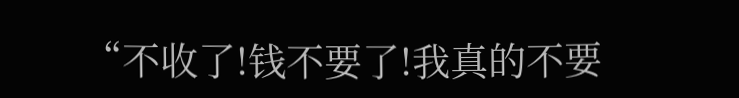“不收了!钱不要了!我真的不要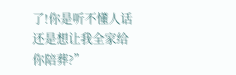了!你是听不懂人话还是想让我全家给你陪葬?”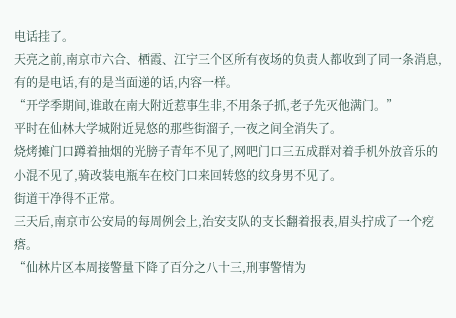电话挂了。
天亮之前,南京市六合、栖霞、江宁三个区所有夜场的负责人都收到了同一条消息,有的是电话,有的是当面递的话,内容一样。
“开学季期间,谁敢在南大附近惹事生非,不用条子抓,老子先灭他满门。”
平时在仙林大学城附近晃悠的那些街溜子,一夜之间全消失了。
烧烤摊门口蹲着抽烟的光膀子青年不见了,网吧门口三五成群对着手机外放音乐的小混不见了,骑改装电瓶车在校门口来回转悠的纹身男不见了。
街道干净得不正常。
三天后,南京市公安局的每周例会上,治安支队的支长翻着报表,眉头拧成了一个疙瘩。
“仙林片区本周接警量下降了百分之八十三,刑事警情为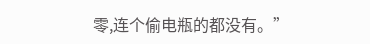零,连个偷电瓶的都没有。”